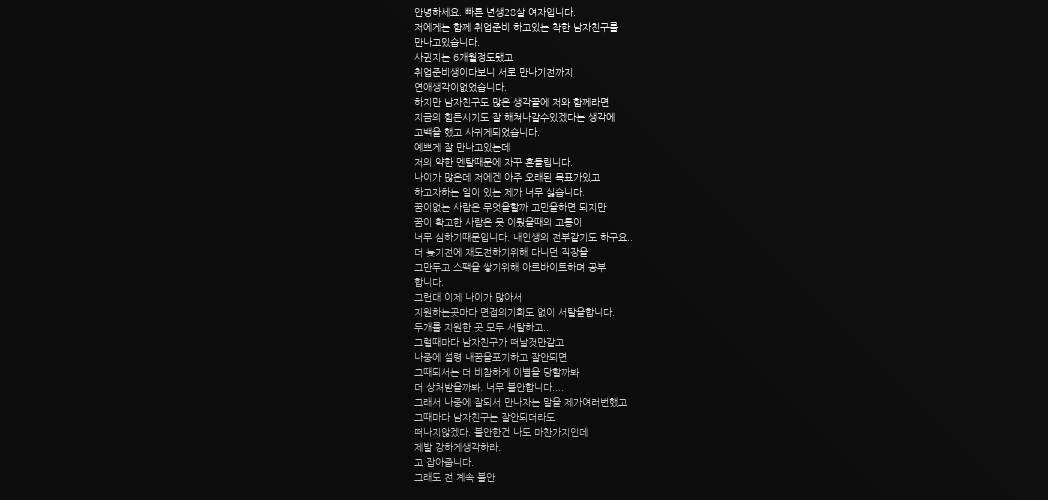안녕하세요. 빠른 년생28살 여자입니다.
저에게는 함께 취업준비 하고있는 착한 남자친구를
만나고있습니다.
사귄지는 6개월정도됐고
취업준비생이다보니 서로 만나기전까지
연애생각이없었습니다.
하지만 남자친구도 많은 생각끝에 저와 함께라면
지금의 힘든시기도 잘 해쳐나갈수있겠다는 생각에
고백을 했고 사귀게되었습니다.
예쁘게 잘 만나고있는데
저의 약한 멘탈때문에 자꾸 흔들립니다.
나이가 많은데 저에겐 아주 오래된 목표가있고
하고자하는 일이 있는 제가 너무 싫습니다.
꿈이없는 사람은 무엇을할까 고민을하면 되지만
꿈이 확고한 사람은 못 이뤘을때의 고통이
너무 심하기때문입니다. 내인생의 전부같기도 하구요..
더 늦기전에 재도전하기위해 다니던 직장을
그만두고 스팩을 쌓기위해 아르바이트하며 공부
합니다.
그런대 이제 나이가 많아서
지원하는곳마다 면접의기회도 없이 서탈을합니다.
두개를 지원한 곳 모두 서탈하고..
그럴때마다 남자친구가 떠날것만같고
나중에 설령 내꿈을포기하고 잘안되면
그때되서는 더 비참하게 이별을 당할까봐
더 상처받을까봐. 너무 불안합니다....
그래서 나중에 잘되서 만나자는 말을 제가여러번했고
그때마다 남자친구는 잘안되더라도
떠나지않겠다. 불안한건 나도 마찬가지인데
제발 강하게생각하라.
고 잡아줍니다.
그래도 전 계속 불안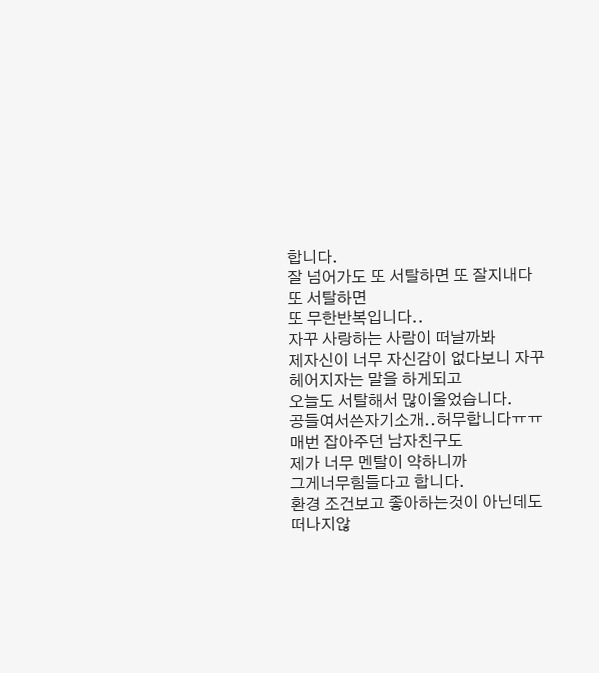합니다.
잘 넘어가도 또 서탈하면 또 잘지내다 또 서탈하면
또 무한반복입니다..
자꾸 사랑하는 사람이 떠날까봐
제자신이 너무 자신감이 없다보니 자꾸 헤어지자는 말을 하게되고
오늘도 서탈해서 많이울었습니다.
공들여서쓴자기소개..허무합니다ㅠㅠ
매번 잡아주던 남자친구도
제가 너무 멘탈이 약하니까
그게너무힘들다고 합니다.
환경 조건보고 좋아하는것이 아닌데도
떠나지않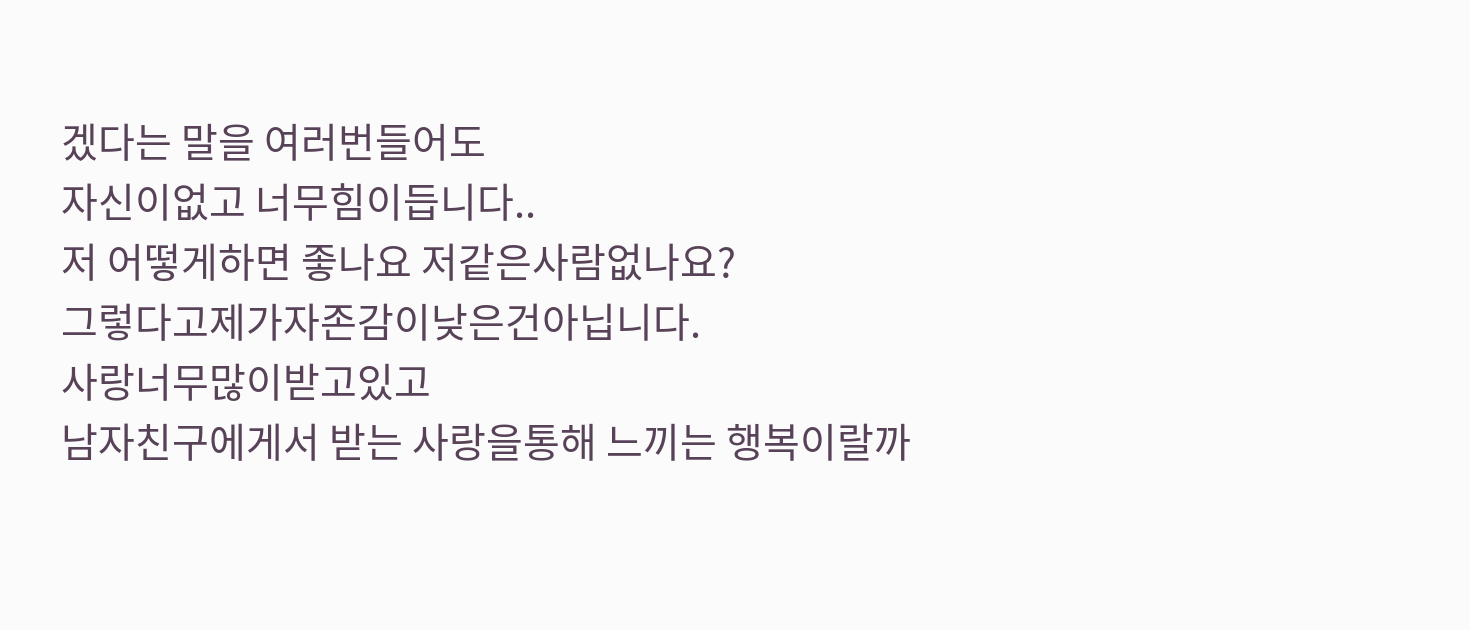겠다는 말을 여러번들어도
자신이없고 너무힘이듭니다..
저 어떻게하면 좋나요 저같은사람없나요?
그렇다고제가자존감이낮은건아닙니다.
사랑너무많이받고있고
남자친구에게서 받는 사랑을통해 느끼는 행복이랄까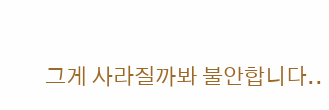그게 사라질까봐 불안합니다..